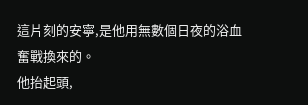這片刻的安寧,是他用無數個日夜的浴血奮戰換來的。
他抬起頭,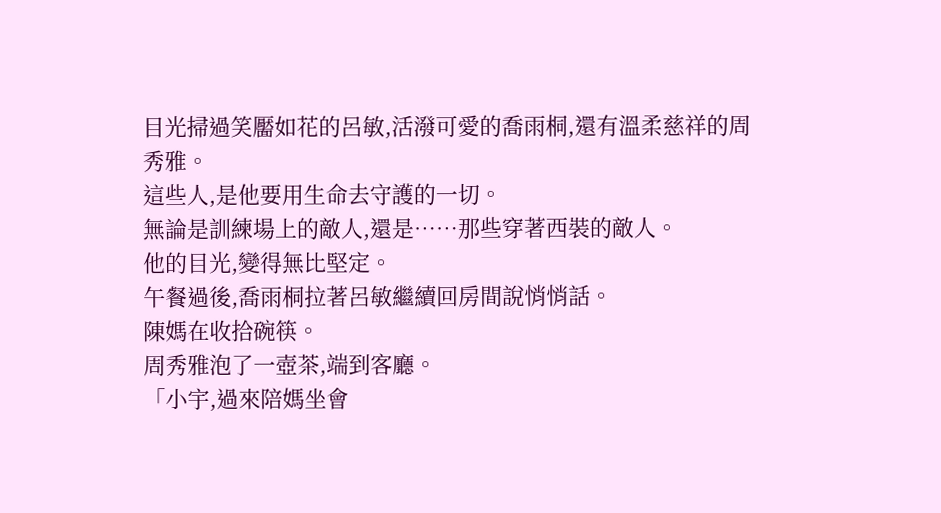目光掃過笑靨如花的呂敏,活潑可愛的喬雨桐,還有溫柔慈祥的周秀雅。
這些人,是他要用生命去守護的一切。
無論是訓練場上的敵人,還是……那些穿著西裝的敵人。
他的目光,變得無比堅定。
午餐過後,喬雨桐拉著呂敏繼續回房間說悄悄話。
陳媽在收拾碗筷。
周秀雅泡了一壺茶,端到客廳。
「小宇,過來陪媽坐會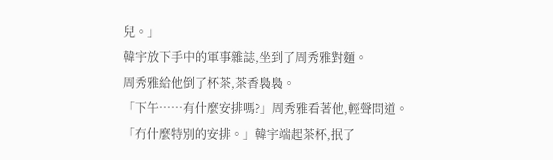兒。」
韓宇放下手中的軍事雜誌,坐到了周秀雅對麵。
周秀雅給他倒了杯茶,茶香裊裊。
「下午……有什麼安排嗎?」周秀雅看著他,輕聲問道。
「冇什麼特別的安排。」韓宇端起茶杯,抿了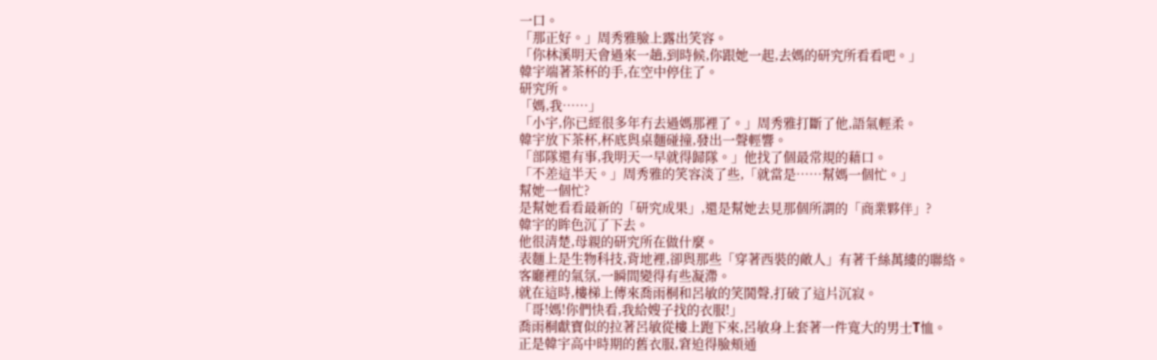一口。
「那正好。」周秀雅臉上露出笑容。
「你林溪明天會過來一趟,到時候,你跟她一起,去媽的研究所看看吧。」
韓宇端著茶杯的手,在空中停住了。
研究所。
「媽,我……」
「小宇,你已經很多年冇去過媽那裡了。」周秀雅打斷了他,語氣輕柔。
韓宇放下茶杯,杯底與桌麵碰撞,發出一聲輕響。
「部隊還有事,我明天一早就得歸隊。」他找了個最常規的藉口。
「不差這半天。」周秀雅的笑容淡了些,「就當是……幫媽一個忙。」
幫她一個忙?
是幫她看看最新的「研究成果」,還是幫她去見那個所謂的「商業夥伴」?
韓宇的眸色沉了下去。
他很清楚,母親的研究所在做什麼。
表麵上是生物科技,背地裡,卻與那些「穿著西裝的敵人」有著千絲萬縷的聯絡。
客廳裡的氣氛,一瞬間變得有些凝滯。
就在這時,樓梯上傳來喬雨桐和呂敏的笑鬨聲,打破了這片沉寂。
「哥!媽!你們快看,我給嫂子找的衣服!」
喬雨桐獻寶似的拉著呂敏從樓上跑下來,呂敏身上套著一件寬大的男士T恤。
正是韓宇高中時期的舊衣服,窘迫得臉頰通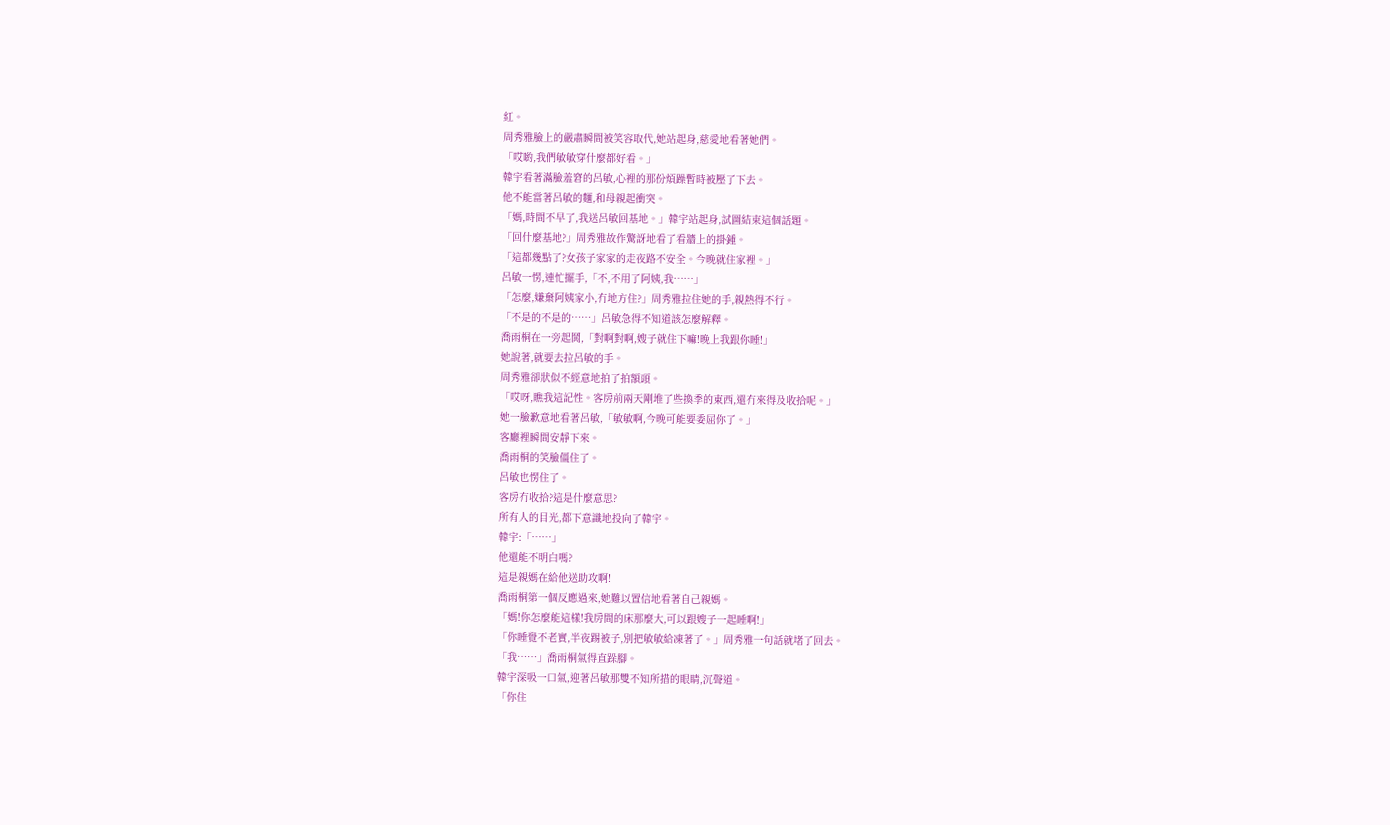紅。
周秀雅臉上的嚴肅瞬間被笑容取代,她站起身,慈愛地看著她們。
「哎喲,我們敏敏穿什麼都好看。」
韓宇看著滿臉羞窘的呂敏,心裡的那份煩躁暫時被壓了下去。
他不能當著呂敏的麵,和母親起衝突。
「媽,時間不早了,我送呂敏回基地。」韓宇站起身,試圖結束這個話題。
「回什麼基地?」周秀雅故作驚訝地看了看牆上的掛鍾。
「這都幾點了?女孩子家家的走夜路不安全。今晚就住家裡。」
呂敏一愣,連忙擺手,「不,不用了阿姨,我……」
「怎麼,嫌棄阿姨家小,冇地方住?」周秀雅拉住她的手,親熱得不行。
「不是的不是的……」呂敏急得不知道該怎麼解釋。
喬雨桐在一旁起鬨,「對啊對啊,嫂子就住下嘛!晚上我跟你睡!」
她說著,就要去拉呂敏的手。
周秀雅卻狀似不經意地拍了拍額頭。
「哎呀,瞧我這記性。客房前兩天剛堆了些換季的東西,還冇來得及收拾呢。」
她一臉歉意地看著呂敏,「敏敏啊,今晚可能要委屈你了。」
客廳裡瞬間安靜下來。
喬雨桐的笑臉僵住了。
呂敏也愣住了。
客房冇收拾?這是什麼意思?
所有人的目光,都下意識地投向了韓宇。
韓宇:「……」
他還能不明白嗎?
這是親媽在給他送助攻啊!
喬雨桐第一個反應過來,她難以置信地看著自己親媽。
「媽!你怎麼能這樣!我房間的床那麼大,可以跟嫂子一起睡啊!」
「你睡覺不老實,半夜踢被子,別把敏敏給凍著了。」周秀雅一句話就堵了回去。
「我……」喬雨桐氣得直跺腳。
韓宇深吸一口氣,迎著呂敏那雙不知所措的眼睛,沉聲道。
「你住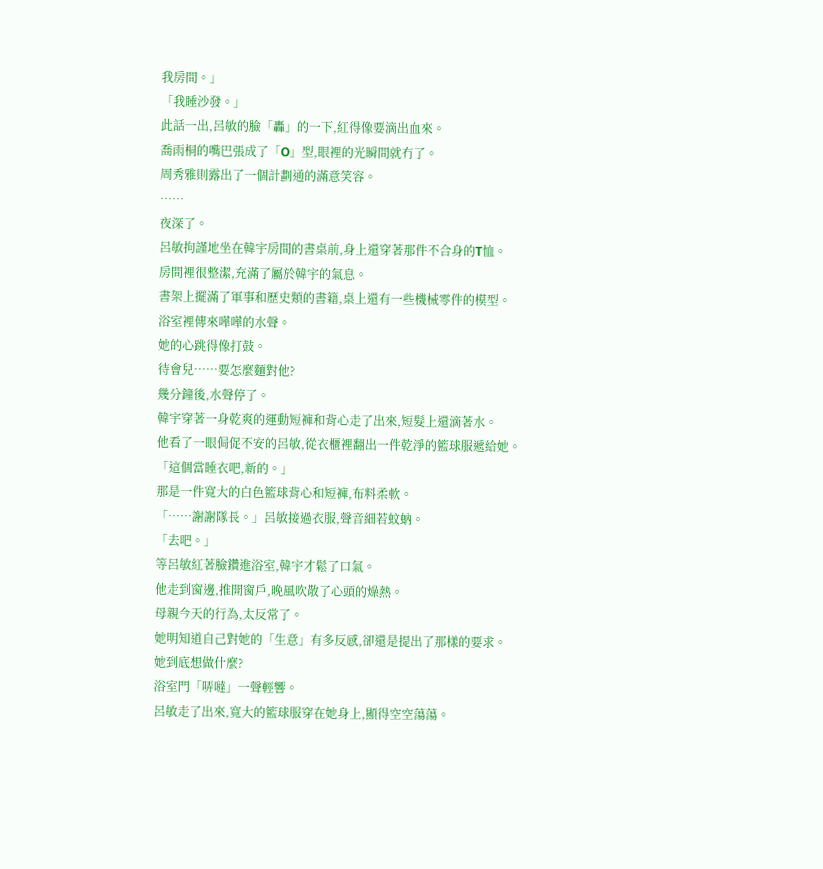我房間。」
「我睡沙發。」
此話一出,呂敏的臉「轟」的一下,紅得像要滴出血來。
喬雨桐的嘴巴張成了「O」型,眼裡的光瞬間就冇了。
周秀雅則露出了一個計劃通的滿意笑容。
……
夜深了。
呂敏拘謹地坐在韓宇房間的書桌前,身上還穿著那件不合身的T恤。
房間裡很整潔,充滿了屬於韓宇的氣息。
書架上擺滿了軍事和歷史類的書籍,桌上還有一些機械零件的模型。
浴室裡傳來嘩嘩的水聲。
她的心跳得像打鼓。
待會兒……要怎麼麵對他?
幾分鐘後,水聲停了。
韓宇穿著一身乾爽的運動短褲和背心走了出來,短髮上還滴著水。
他看了一眼侷促不安的呂敏,從衣櫃裡翻出一件乾淨的籃球服遞給她。
「這個當睡衣吧,新的。」
那是一件寬大的白色籃球背心和短褲,布料柔軟。
「……謝謝隊長。」呂敏接過衣服,聲音細若蚊蚋。
「去吧。」
等呂敏紅著臉鑽進浴室,韓宇才鬆了口氣。
他走到窗邊,推開窗戶,晚風吹散了心頭的燥熱。
母親今天的行為,太反常了。
她明知道自己對她的「生意」有多反感,卻還是提出了那樣的要求。
她到底想做什麼?
浴室門「哢噠」一聲輕響。
呂敏走了出來,寬大的籃球服穿在她身上,顯得空空蕩蕩。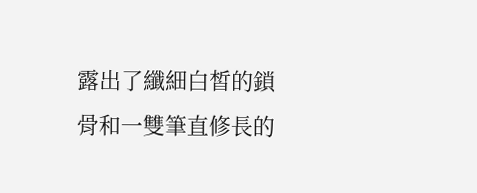露出了纖細白皙的鎖骨和一雙筆直修長的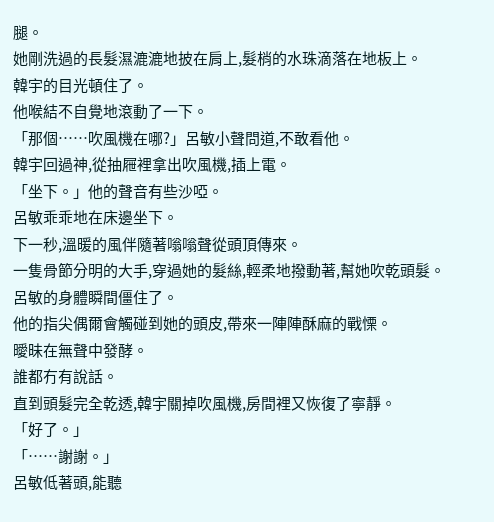腿。
她剛洗過的長髮濕漉漉地披在肩上,髮梢的水珠滴落在地板上。
韓宇的目光頓住了。
他喉結不自覺地滾動了一下。
「那個……吹風機在哪?」呂敏小聲問道,不敢看他。
韓宇回過神,從抽屜裡拿出吹風機,插上電。
「坐下。」他的聲音有些沙啞。
呂敏乖乖地在床邊坐下。
下一秒,溫暖的風伴隨著嗡嗡聲從頭頂傳來。
一隻骨節分明的大手,穿過她的髮絲,輕柔地撥動著,幫她吹乾頭髮。
呂敏的身體瞬間僵住了。
他的指尖偶爾會觸碰到她的頭皮,帶來一陣陣酥麻的戰慄。
曖昧在無聲中發酵。
誰都冇有說話。
直到頭髮完全乾透,韓宇關掉吹風機,房間裡又恢復了寧靜。
「好了。」
「……謝謝。」
呂敏低著頭,能聽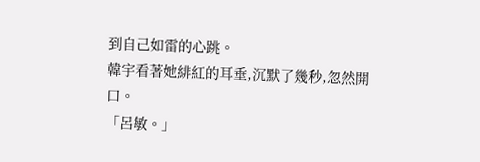到自己如雷的心跳。
韓宇看著她緋紅的耳垂,沉默了幾秒,忽然開口。
「呂敏。」